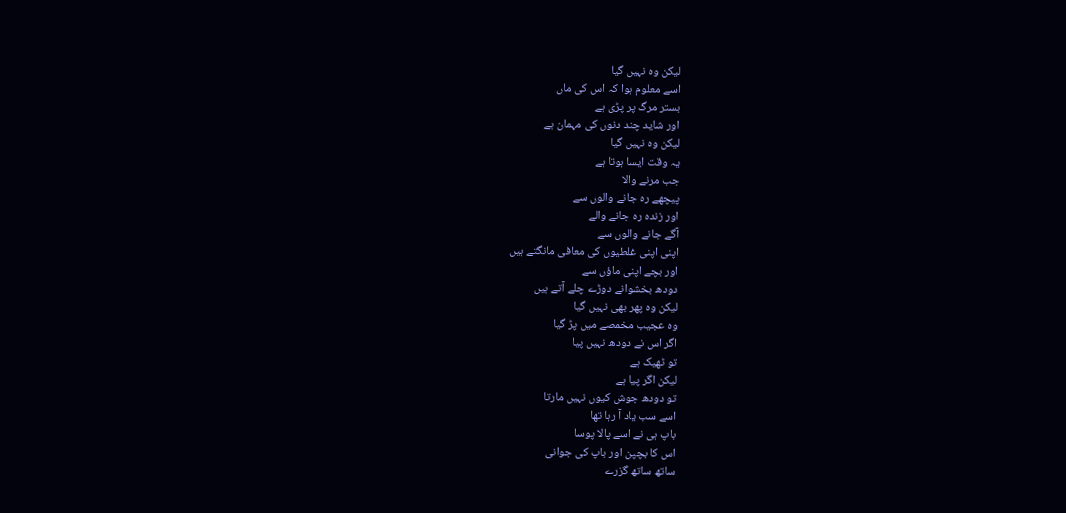لیکن وہ نہیں گیا
اسے معلوم ہوا کہ اس کی ماں
بستر مرگ پر پڑی ہے
اور شاید چند دنوں کی مہمان ہے
لیکن وہ نہیں گیا
یہ وقت ایسا ہوتا ہے
جب مرنے والا
پیچھے رہ جانے والوں سے
اور زندہ رہ جانے والے
آگے جانے والوں سے
اپنی اپنی غلطیوں کی معافی مانگتے ہیں
اور بچے اپنی ماؤں سے
دودھ بخشوانے دوڑے چلے آتے ہیں
لیکن وہ پھر بھی نہیں گیا
وہ عجیب مخمصے میں پڑ گیا
اگر اس نے دودھ نہیں پیا
تو ٹھیک ہے
لیکن اگر پیا ہے
تو دودھ جوش کیوں نہیں مارتا
اسے سب یاد آ رہا تھا
باپ ہی نے اسے پالا پوسا
اس کا بچپن اور باپ کی جوانی
ساتھ ساتھ گزرے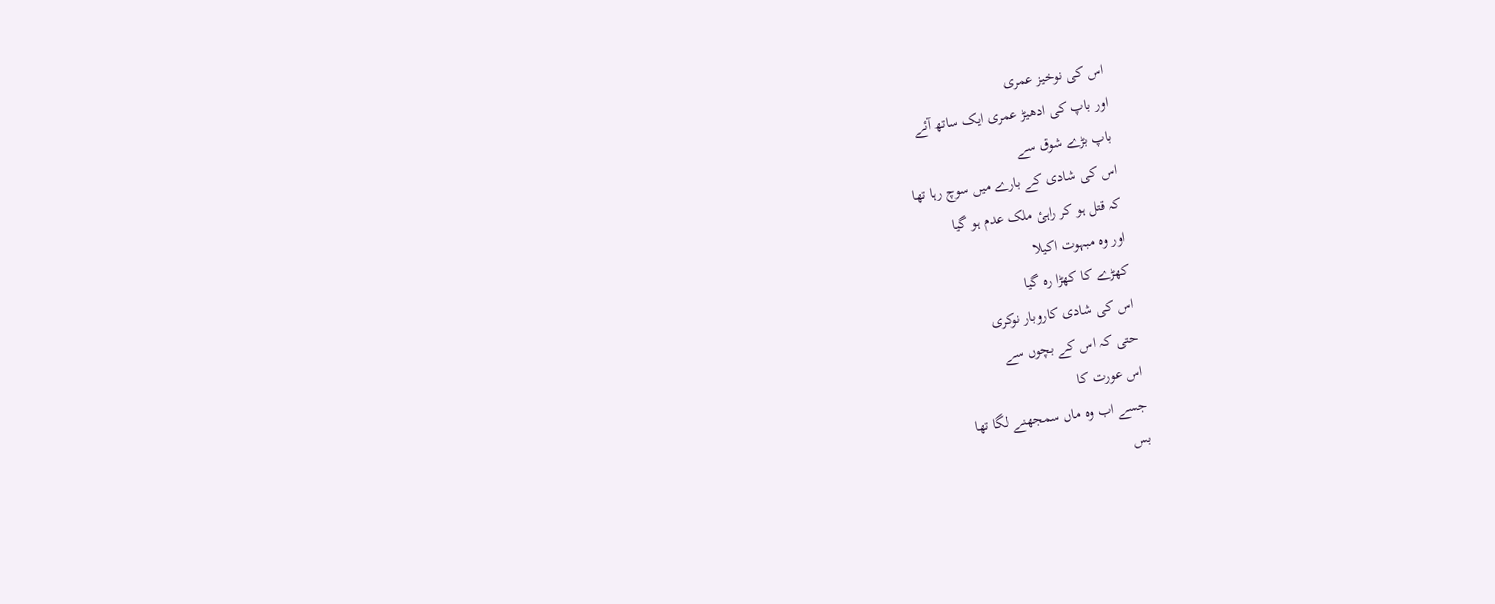اس کی نوخیز عمری
اور باپ کی ادھیڑ عمری ایک ساتھ آئے
باپ بڑے شوق سے
اس کی شادی کے بارے میں سوچ رہا تھا
کہ قتل ہو کر راہیٔ ملک عدم ہو گیا
اور وہ مبہوت اکیلا
کھڑے کا کھڑا رہ گیا
اس کی شادی کاروبار نوکری
حتی کہ اس کے بچوں سے
اس عورت کا
جسے اب وہ ماں سمجھنے لگا تھا
بس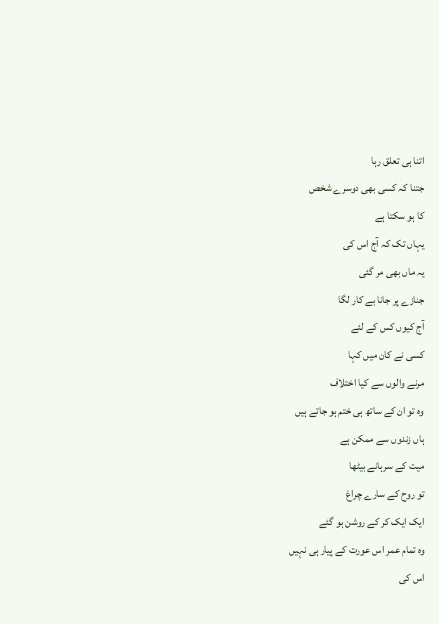اتنا ہی تعلق رہا
جتنا کہ کسی بھی دوسرے شخص
کا ہو سکتا ہے
یہاں تک کہ آج اس کی
یہ ماں بھی مر گئی
جنازے پر جانا بے کار لگا
آج کیوں کس کے لئے
کسی نے کان میں کہا
مرنے والوں سے کیا اختلاف
وہ تو ان کے ساتھ ہی ختم ہو جاتے ہیں
ہاں زندوں سے ممکن ہے
میت کے سرہانے بیٹھا
تو روح کے سارے چراغ
ایک ایک کر کے روشن ہو گئے
وہ تمام عمر اس عورت کے پیار ہی نہیں
اس کی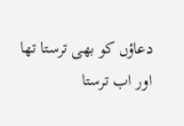دعاؤں کو بھی ترستا تھا
اور اب ترستا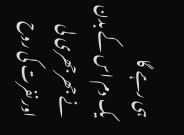ہی رہے گا
یک دم اس کے بدن نے جھرجھری لی
اور نفرت کی روح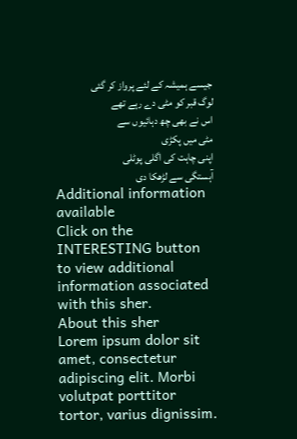جیسے ہمیشہ کے لئے پرواز کر گئی
لوگ قبر کو مٹی دے رہے تھے
اس نے بھی چھ دہائیوں سے
مٹی میں پکڑی
اپنی چاہت کی اگلی پوٹلی
آہستگی سے لڑھکا دی
Additional information available
Click on the INTERESTING button to view additional information associated with this sher.
About this sher
Lorem ipsum dolor sit amet, consectetur adipiscing elit. Morbi volutpat porttitor tortor, varius dignissim.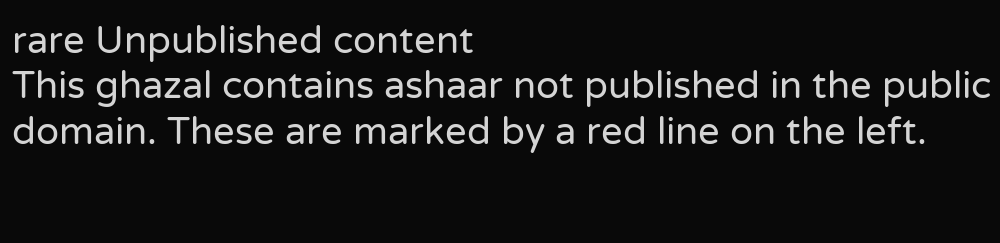rare Unpublished content
This ghazal contains ashaar not published in the public domain. These are marked by a red line on the left.